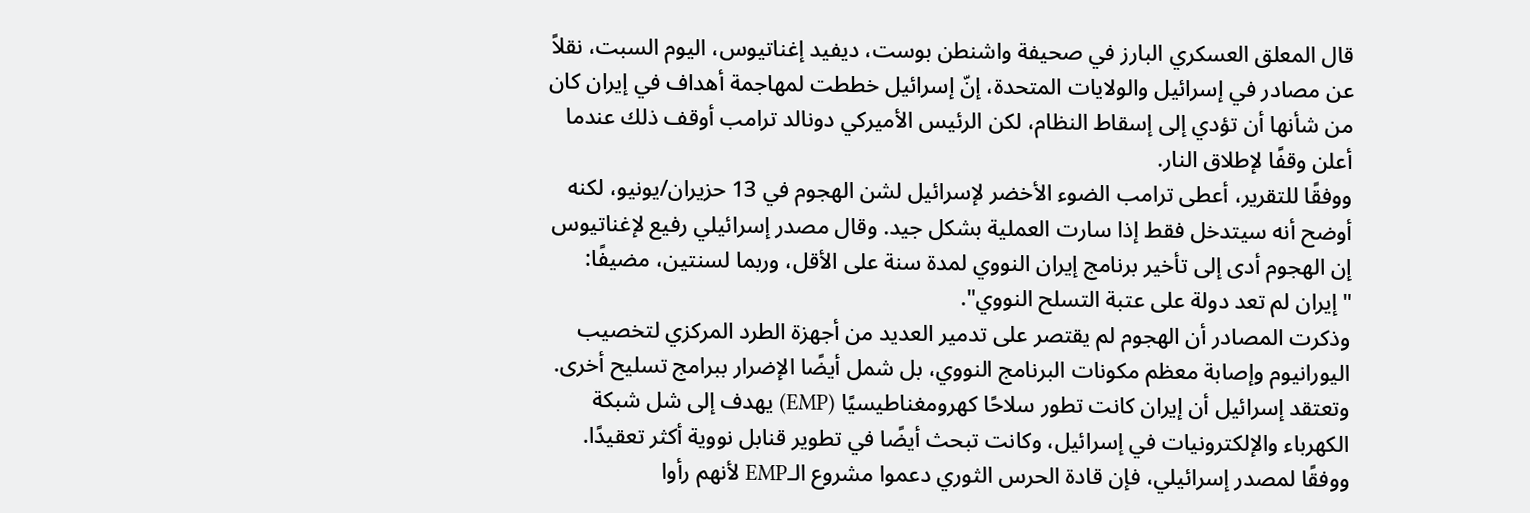قال المعلق العسكري البارز في صحيفة واشنطن بوست، ديفيد إغناتيوس، اليوم السبت، نقلاً عن مصادر في إسرائيل والولايات المتحدة، إنّ إسرائيل خططت لمهاجمة أهداف في إيران كان من شأنها أن تؤدي إلى إسقاط النظام، لكن الرئيس الأميركي دونالد ترامب أوقف ذلك عندما أعلن وقفًا لإطلاق النار.
ووفقًا للتقرير، أعطى ترامب الضوء الأخضر لإسرائيل لشن الهجوم في 13 حزيران/يونيو، لكنه أوضح أنه سيتدخل فقط إذا سارت العملية بشكل جيد. وقال مصدر إسرائيلي رفيع لإغناتيوس إن الهجوم أدى إلى تأخير برنامج إيران النووي لمدة سنة على الأقل، وربما لسنتين، مضيفًا: "إيران لم تعد دولة على عتبة التسلح النووي".
وذكرت المصادر أن الهجوم لم يقتصر على تدمير العديد من أجهزة الطرد المركزي لتخصيب اليورانيوم وإصابة معظم مكونات البرنامج النووي، بل شمل أيضًا الإضرار ببرامج تسليح أخرى. وتعتقد إسرائيل أن إيران كانت تطور سلاحًا كهرومغناطيسيًا (EMP) يهدف إلى شل شبكة الكهرباء والإلكترونيات في إسرائيل، وكانت تبحث أيضًا في تطوير قنابل نووية أكثر تعقيدًا. ووفقًا لمصدر إسرائيلي، فإن قادة الحرس الثوري دعموا مشروع الـEMP لأنهم رأوا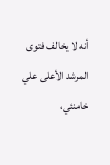أنه لا يخالف فتوى المرشد الأعلى علي خامنئي،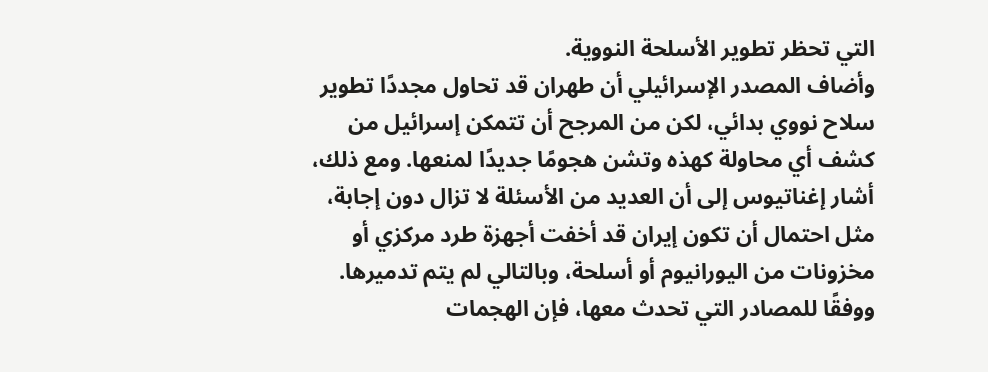التي تحظر تطوير الأسلحة النووية.
وأضاف المصدر الإسرائيلي أن طهران قد تحاول مجددًا تطوير سلاح نووي بدائي، لكن من المرجح أن تتمكن إسرائيل من كشف أي محاولة كهذه وتشن هجومًا جديدًا لمنعها. ومع ذلك، أشار إغناتيوس إلى أن العديد من الأسئلة لا تزال دون إجابة، مثل احتمال أن تكون إيران قد أخفت أجهزة طرد مركزي أو مخزونات من اليورانيوم أو أسلحة، وبالتالي لم يتم تدميرها.
ووفقًا للمصادر التي تحدث معها، فإن الهجمات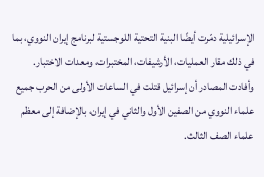الإسرائيلية دمّرت أيضًا البنية التحتية اللوجستية لبرنامج إيران النووي، بما في ذلك مقار العمليات، الأرشيفات، المختبرات، ومعدات الاختبار. وأفادت المصادر أن إسرائيل قتلت في الساعات الأولى من الحرب جميع علماء النووي من الصفين الأول والثاني في إيران، بالإضافة إلى معظم علماء الصف الثالث.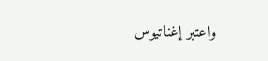واعتبر إغناتيوس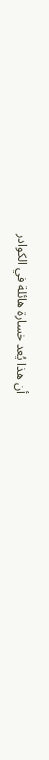أن هذا يُعد خسارة هائلة في الكوادر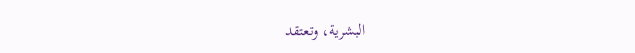البشرية، وتعتقد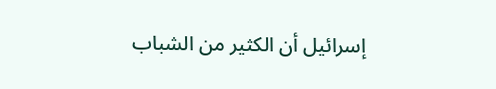إسرائيل أن الكثير من الشباب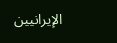الإيرانيين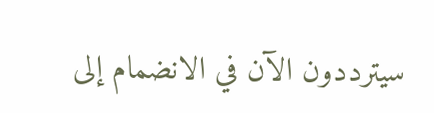سيترددون الآن في الانضمام إلى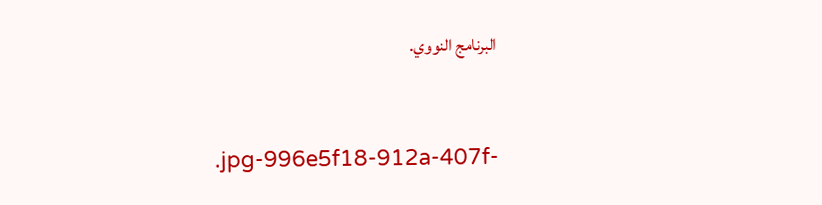البرنامج النووي.


.jpg-996e5f18-912a-407f-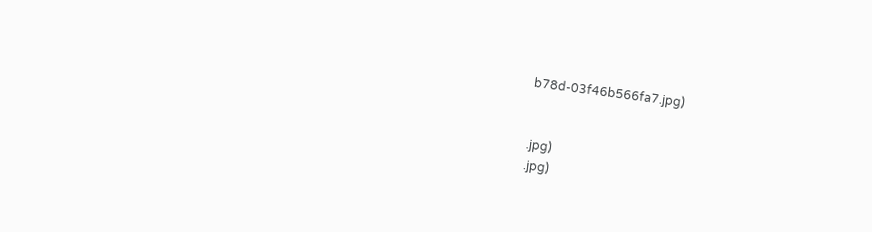b78d-03f46b566fa7.jpg)


.jpg)
.jpg)